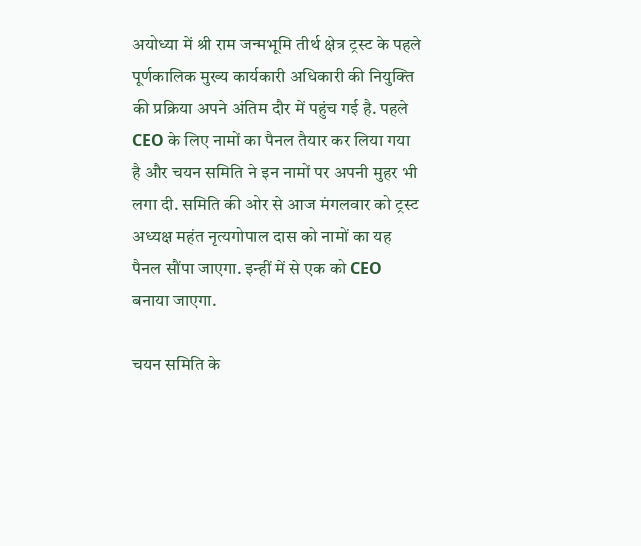अयोध्या में श्री राम जन्मभूमि तीर्थ क्षेत्र ट्रस्ट के पहले पूर्णकालिक मुख्य कार्यकारी अधिकारी की नियुक्ति की प्रक्रिया अपने अंतिम दौर में पहुंच गई है. पहले CEO के लिए नामों का पैनल तैयार कर लिया गया है और चयन समिति ने इन नामों पर अपनी मुहर भी लगा दी. समिति की ओर से आज मंगलवार को ट्रस्ट अध्यक्ष महंत नृत्यगोपाल दास को नामों का यह पैनल सौंपा जाएगा. इन्हीं में से एक को CEO बनाया जाएगा.

चयन समिति के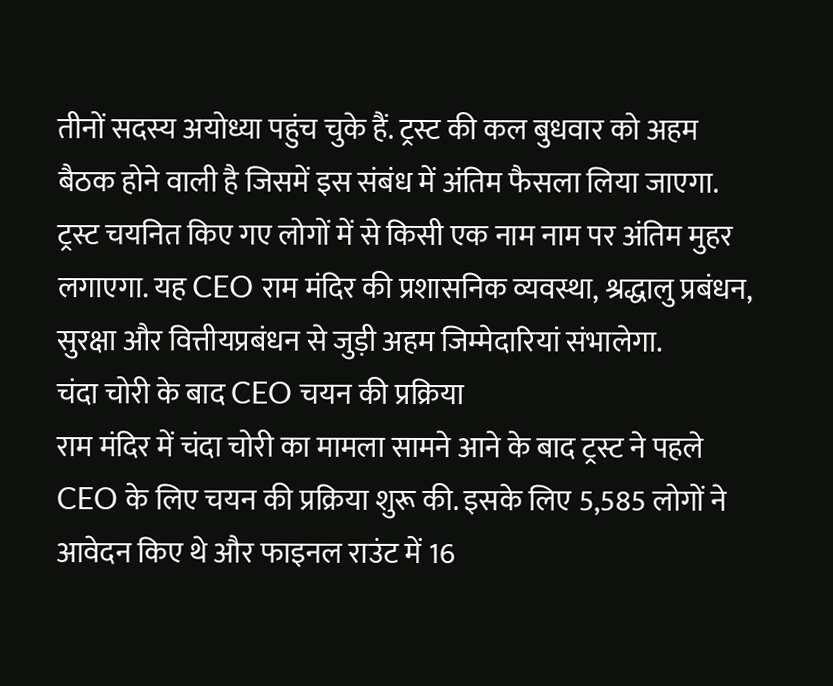तीनों सदस्य अयोध्या पहुंच चुके हैं. ट्रस्ट की कल बुधवार को अहम बैठक होने वाली है जिसमें इस संबंध में अंतिम फैसला लिया जाएगा. ट्रस्ट चयनित किए गए लोगों में से किसी एक नाम नाम पर अंतिम मुहर लगाएगा. यह CEO राम मंदिर की प्रशासनिक व्यवस्था, श्रद्धालु प्रबंधन, सुरक्षा और वित्तीयप्रबंधन से जुड़ी अहम जिम्मेदारियां संभालेगा.
चंदा चोरी के बाद CEO चयन की प्रक्रिया
राम मंदिर में चंदा चोरी का मामला सामने आने के बाद ट्रस्ट ने पहले CEO के लिए चयन की प्रक्रिया शुरू की. इसके लिए 5,585 लोगों ने आवेदन किए थे और फाइनल राउंट में 16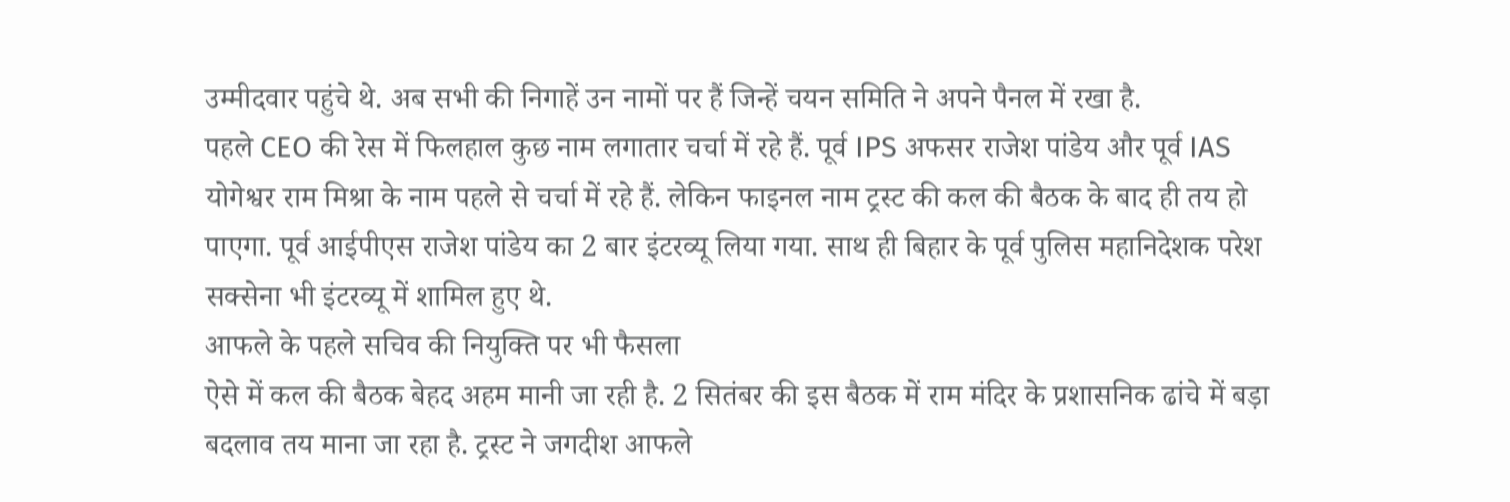उम्मीदवार पहुंचे थे. अब सभी की निगाहें उन नामों पर हैं जिन्हें चयन समिति ने अपने पैनल में रखा है.
पहले CEO की रेस में फिलहाल कुछ नाम लगातार चर्चा में रहे हैं. पूर्व IPS अफसर राजेश पांडेय और पूर्व IAS योगेश्वर राम मिश्रा के नाम पहले से चर्चा में रहे हैं. लेकिन फाइनल नाम ट्रस्ट की कल की बैठक के बाद ही तय हो पाएगा. पूर्व आईपीएस राजेश पांडेय का 2 बार इंटरव्यू लिया गया. साथ ही बिहार के पूर्व पुलिस महानिदेशक परेश सक्सेना भी इंटरव्यू में शामिल हुए थे.
आफले के पहले सचिव की नियुक्ति पर भी फैसला
ऐसे में कल की बैठक बेहद अहम मानी जा रही है. 2 सितंबर की इस बैठक में राम मंदिर के प्रशासनिक ढांचे में बड़ा बदलाव तय माना जा रहा है. ट्रस्ट ने जगदीश आफले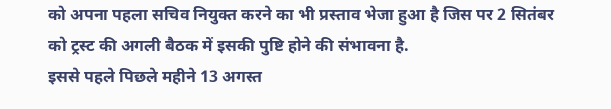को अपना पहला सचिव नियुक्त करने का भी प्रस्ताव भेजा हुआ है जिस पर 2 सितंबर को ट्रस्ट की अगली बैठक में इसकी पुष्टि होने की संभावना है.
इससे पहले पिछले महीने 13 अगस्त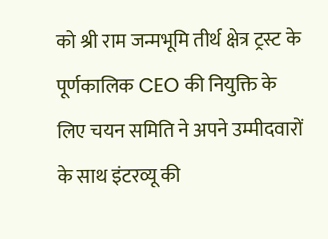को श्री राम जन्मभूमि तीर्थ क्षेत्र ट्रस्ट के पूर्णकालिक CEO की नियुक्ति के लिए चयन समिति ने अपने उम्मीदवारों के साथ इंटरव्यू की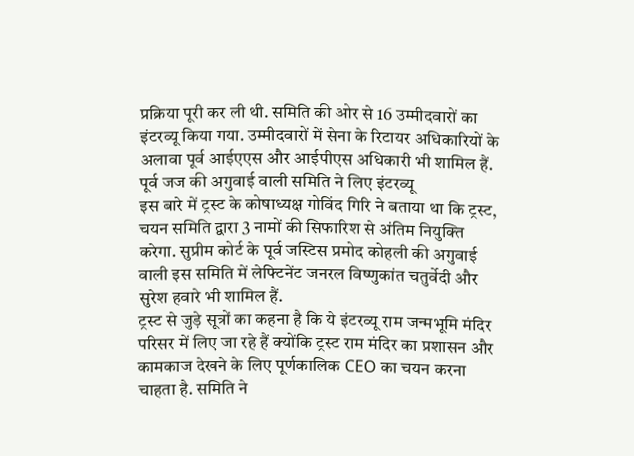प्रक्रिया पूरी कर ली थी. समिति की ओर से 16 उम्मीदवारों का इंटरव्यू किया गया. उम्मीदवारों में सेना के रिटायर अधिकारियों के अलावा पूर्व आईएएस और आईपीएस अधिकारी भी शामिल हैं.
पूर्व जज की अगुवाई वाली समिति ने लिए इंटरव्यू
इस बारे में ट्रस्ट के कोषाध्यक्ष गोविंद गिरि ने बताया था कि ट्रस्ट, चयन समिति द्वारा 3 नामों की सिफारिश से अंतिम नियुक्ति करेगा. सुप्रीम कोर्ट के पूर्व जस्टिस प्रमोद कोहली की अगुवाई वाली इस समिति में लेफ्टिनेंट जनरल विष्णुकांत चतुर्वेदी और सुरेश हवारे भी शामिल हैं.
ट्रस्ट से जुड़े सूत्रों का कहना है कि ये इंटरव्यू राम जन्मभूमि मंदिर परिसर में लिए जा रहे हैं क्योंकि ट्रस्ट राम मंदिर का प्रशासन और कामकाज देखने के लिए पूर्णकालिक CEO का चयन करना चाहता है. समिति ने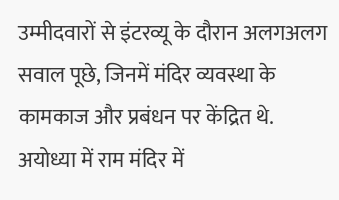उम्मीदवारों से इंटरव्यू के दौरान अलगअलग सवाल पूछे, जिनमें मंदिर व्यवस्था के कामकाज और प्रबंधन पर केंद्रित थे.
अयोध्या में राम मंदिर में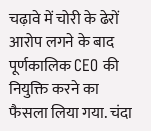चढ़ावे में चोरी के ढेरों आरोप लगने के बाद पूर्णकालिक CEO की नियुक्ति करने का फैसला लिया गया. चंदा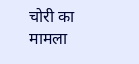चोरी का मामला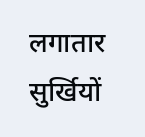लगातार सुर्खियों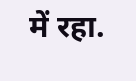में रहा.